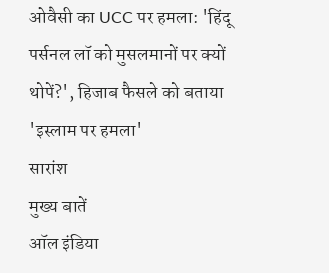ओवैसी का UCC पर हमला: 'हिंदू पर्सनल लॉ को मुसलमानों पर क्यों थोपें?', हिजाब फैसले को बताया 'इस्लाम पर हमला'
सारांश
मुख्य बातें
ऑल इंडिया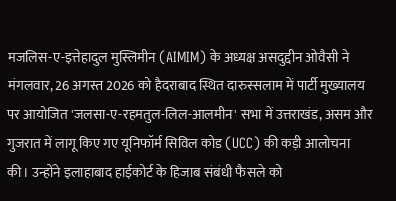मजलिस-ए-इत्तेहादुल मुस्लिमीन (AIMIM) के अध्यक्ष असदुद्दीन ओवैसी ने मंगलवार, 26 अगस्त 2026 को हैदराबाद स्थित दारुस्सलाम में पार्टी मुख्यालय पर आयोजित 'जलसा-ए-रहमतुल-लिल-आलमीन' सभा में उत्तराखंड, असम और गुजरात में लागू किए गए यूनिफॉर्म सिविल कोड (UCC) की कड़ी आलोचना की। उन्होंने इलाहाबाद हाईकोर्ट के हिजाब संबंधी फैसले को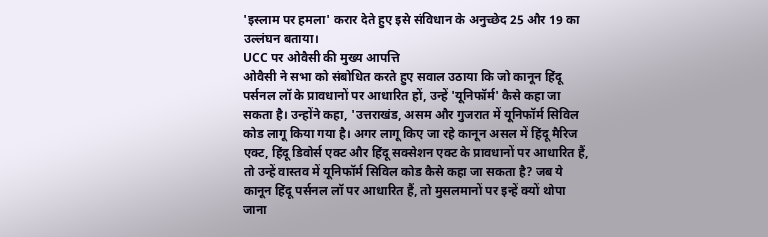'इस्लाम पर हमला' करार देते हुए इसे संविधान के अनुच्छेद 25 और 19 का उल्लंघन बताया।
UCC पर ओवैसी की मुख्य आपत्ति
ओवैसी ने सभा को संबोधित करते हुए सवाल उठाया कि जो कानून हिंदू पर्सनल लॉ के प्रावधानों पर आधारित हों, उन्हें 'यूनिफॉर्म' कैसे कहा जा सकता है। उन्होंने कहा, 'उत्तराखंड, असम और गुजरात में यूनिफॉर्म सिविल कोड लागू किया गया है। अगर लागू किए जा रहे कानून असल में हिंदू मैरिज एक्ट, हिंदू डिवोर्स एक्ट और हिंदू सक्सेशन एक्ट के प्रावधानों पर आधारित हैं, तो उन्हें वास्तव में यूनिफॉर्म सिविल कोड कैसे कहा जा सकता है? जब ये कानून हिंदू पर्सनल लॉ पर आधारित हैं, तो मुसलमानों पर इन्हें क्यों थोपा जाना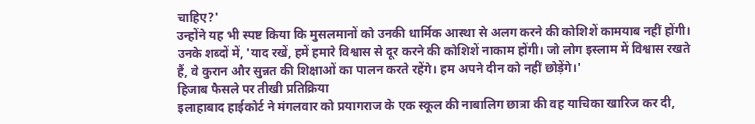चाहिए?'
उन्होंने यह भी स्पष्ट किया कि मुसलमानों को उनकी धार्मिक आस्था से अलग करने की कोशिशें कामयाब नहीं होंगी। उनके शब्दों में, 'याद रखें, हमें हमारे विश्वास से दूर करने की कोशिशें नाकाम होंगी। जो लोग इस्लाम में विश्वास रखते हैं, वे कुरान और सुन्नत की शिक्षाओं का पालन करते रहेंगे। हम अपने दीन को नहीं छोड़ेंगे।'
हिजाब फैसले पर तीखी प्रतिक्रिया
इलाहाबाद हाईकोर्ट ने मंगलवार को प्रयागराज के एक स्कूल की नाबालिग छात्रा की वह याचिका खारिज कर दी,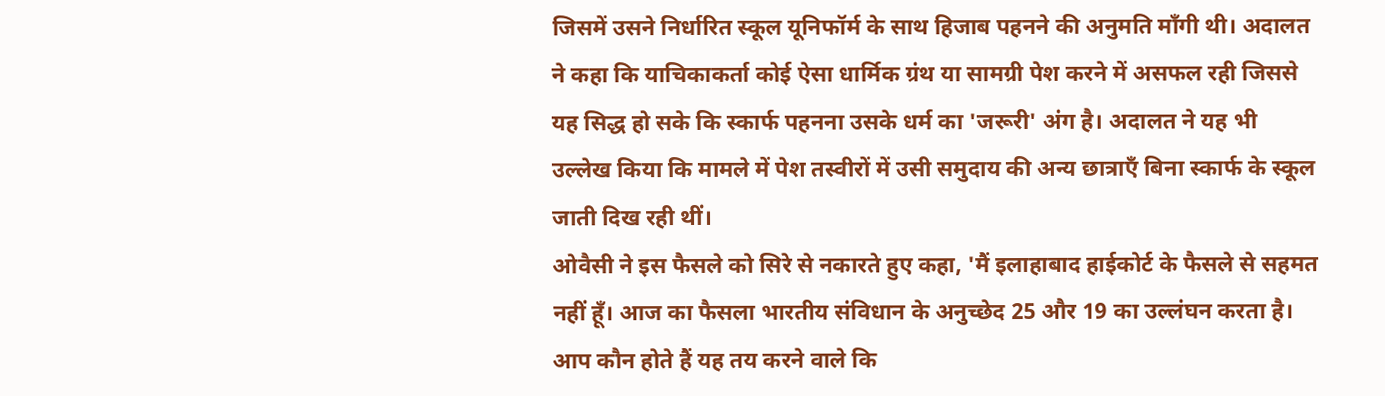जिसमें उसने निर्धारित स्कूल यूनिफॉर्म के साथ हिजाब पहनने की अनुमति माँगी थी। अदालत ने कहा कि याचिकाकर्ता कोई ऐसा धार्मिक ग्रंथ या सामग्री पेश करने में असफल रही जिससे यह सिद्ध हो सके कि स्कार्फ पहनना उसके धर्म का 'जरूरी' अंग है। अदालत ने यह भी उल्लेख किया कि मामले में पेश तस्वीरों में उसी समुदाय की अन्य छात्राएँ बिना स्कार्फ के स्कूल जाती दिख रही थीं।
ओवैसी ने इस फैसले को सिरे से नकारते हुए कहा, 'मैं इलाहाबाद हाईकोर्ट के फैसले से सहमत नहीं हूँ। आज का फैसला भारतीय संविधान के अनुच्छेद 25 और 19 का उल्लंघन करता है। आप कौन होते हैं यह तय करने वाले कि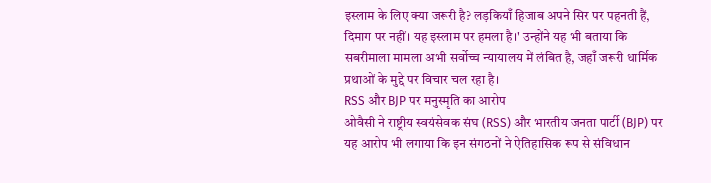इस्लाम के लिए क्या जरूरी है? लड़कियाँ हिजाब अपने सिर पर पहनती हैं, दिमाग पर नहीं। यह इस्लाम पर हमला है।' उन्होंने यह भी बताया कि सबरीमाला मामला अभी सर्वोच्च न्यायालय में लंबित है, जहाँ जरूरी धार्मिक प्रथाओं के मुद्दे पर विचार चल रहा है।
RSS और BJP पर मनुस्मृति का आरोप
ओवैसी ने राष्ट्रीय स्वयंसेवक संघ (RSS) और भारतीय जनता पार्टी (BJP) पर यह आरोप भी लगाया कि इन संगठनों ने ऐतिहासिक रूप से संविधान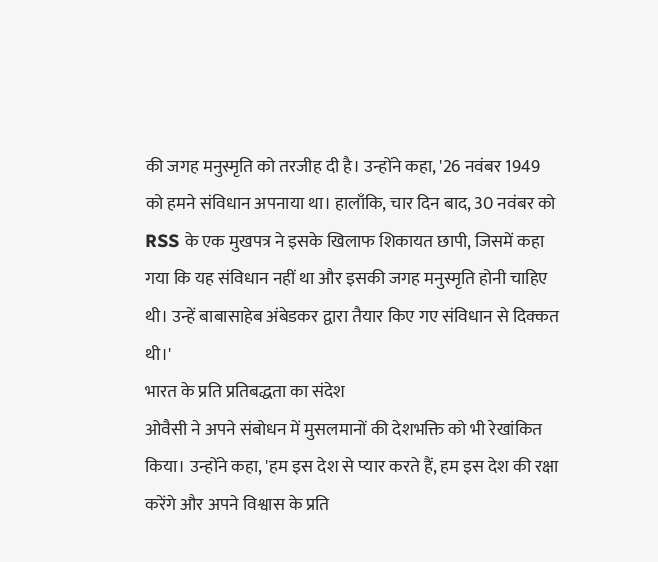की जगह मनुस्मृति को तरजीह दी है। उन्होंने कहा, '26 नवंबर 1949 को हमने संविधान अपनाया था। हालाँकि, चार दिन बाद, 30 नवंबर को RSS के एक मुखपत्र ने इसके खिलाफ शिकायत छापी, जिसमें कहा गया कि यह संविधान नहीं था और इसकी जगह मनुस्मृति होनी चाहिए थी। उन्हें बाबासाहेब अंबेडकर द्वारा तैयार किए गए संविधान से दिक्कत थी।'
भारत के प्रति प्रतिबद्धता का संदेश
ओवैसी ने अपने संबोधन में मुसलमानों की देशभक्ति को भी रेखांकित किया। उन्होंने कहा, 'हम इस देश से प्यार करते हैं, हम इस देश की रक्षा करेंगे और अपने विश्वास के प्रति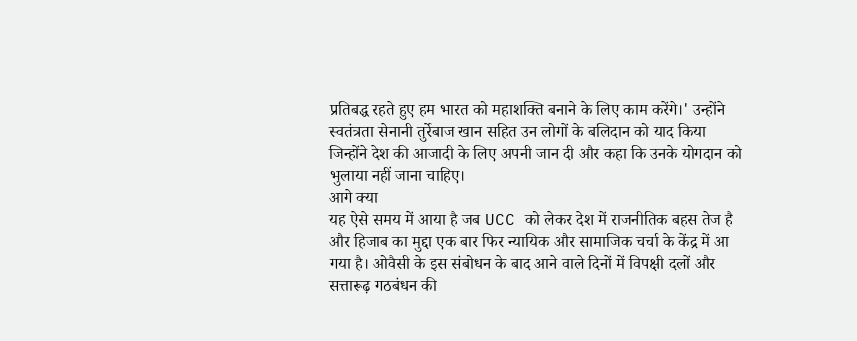प्रतिबद्ध रहते हुए हम भारत को महाशक्ति बनाने के लिए काम करेंगे।' उन्होंने स्वतंत्रता सेनानी तुर्रेबाज खान सहित उन लोगों के बलिदान को याद किया जिन्होंने देश की आजादी के लिए अपनी जान दी और कहा कि उनके योगदान को भुलाया नहीं जाना चाहिए।
आगे क्या
यह ऐसे समय में आया है जब UCC को लेकर देश में राजनीतिक बहस तेज है और हिजाब का मुद्दा एक बार फिर न्यायिक और सामाजिक चर्चा के केंद्र में आ गया है। ओवैसी के इस संबोधन के बाद आने वाले दिनों में विपक्षी दलों और सत्तारूढ़ गठबंधन की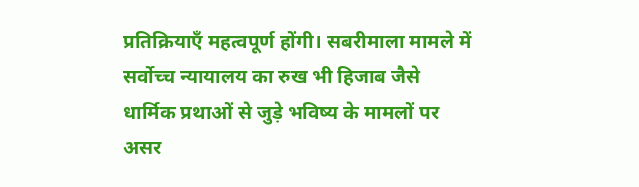प्रतिक्रियाएँ महत्वपूर्ण होंगी। सबरीमाला मामले में सर्वोच्च न्यायालय का रुख भी हिजाब जैसे धार्मिक प्रथाओं से जुड़े भविष्य के मामलों पर असर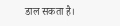डाल सकता है।